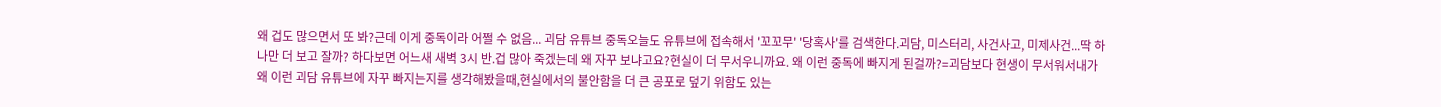왜 겁도 많으면서 또 봐?근데 이게 중독이라 어쩔 수 없음... 괴담 유튜브 중독오늘도 유튜브에 접속해서 '꼬꼬무' '당혹사'를 검색한다.괴담, 미스터리, 사건사고, 미제사건...딱 하나만 더 보고 잘까? 하다보면 어느새 새벽 3시 반.겁 많아 죽겠는데 왜 자꾸 보냐고요?현실이 더 무서우니까요. 왜 이런 중독에 빠지게 된걸까?=괴담보다 현생이 무서워서내가 왜 이런 괴담 유튜브에 자꾸 빠지는지를 생각해봤을때,현실에서의 불안함을 더 큰 공포로 덮기 위함도 있는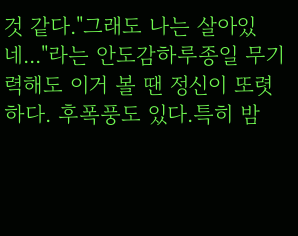것 같다."그래도 나는 살아있네..."라는 안도감하루종일 무기력해도 이거 볼 땐 정신이 또렷하다. 후폭풍도 있다.특히 밤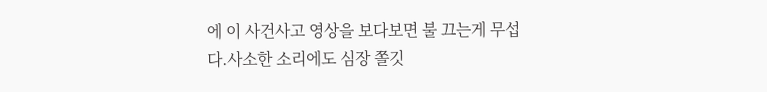에 이 사건사고 영상을 보다보면 불 끄는게 무섭다.사소한 소리에도 심장 쫄깃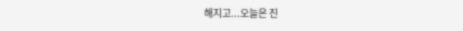해지고...오늘은 진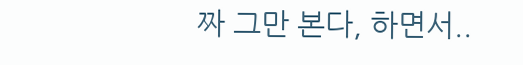짜 그만 본다, 하면서..